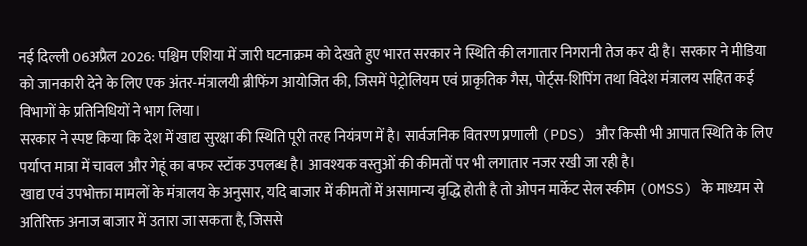नई दिल्ली 06अप्रैल 2026: पश्चिम एशिया में जारी घटनाक्रम को देखते हुए भारत सरकार ने स्थिति की लगातार निगरानी तेज कर दी है। सरकार ने मीडिया को जानकारी देने के लिए एक अंतर-मंत्रालयी ब्रीफिंग आयोजित की, जिसमें पेट्रोलियम एवं प्राकृतिक गैस, पोर्ट्स-शिपिंग तथा विदेश मंत्रालय सहित कई विभागों के प्रतिनिधियों ने भाग लिया।
सरकार ने स्पष्ट किया कि देश में खाद्य सुरक्षा की स्थिति पूरी तरह नियंत्रण में है। सार्वजनिक वितरण प्रणाली (PDS) और किसी भी आपात स्थिति के लिए पर्याप्त मात्रा में चावल और गेहूं का बफर स्टॉक उपलब्ध है। आवश्यक वस्तुओं की कीमतों पर भी लगातार नजर रखी जा रही है।
खाद्य एवं उपभोक्ता मामलों के मंत्रालय के अनुसार, यदि बाजार में कीमतों में असामान्य वृद्धि होती है तो ओपन मार्केट सेल स्कीम (OMSS) के माध्यम से अतिरिक्त अनाज बाजार में उतारा जा सकता है, जिससे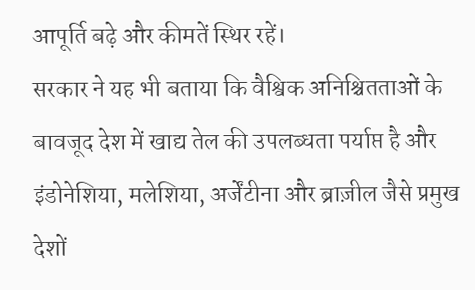आपूर्ति बढ़े और कीमतें स्थिर रहें।
सरकार ने यह भी बताया कि वैश्विक अनिश्चितताओं के बावजूद देश में खाद्य तेल की उपलब्धता पर्याप्त है और इंडोनेशिया, मलेशिया, अर्जेंटीना और ब्राज़ील जैसे प्रमुख देशों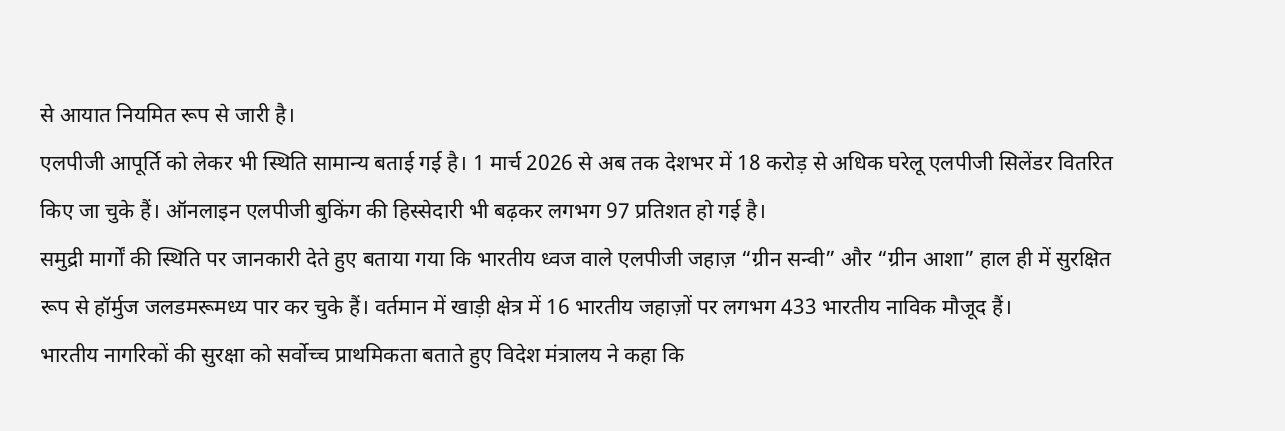से आयात नियमित रूप से जारी है।
एलपीजी आपूर्ति को लेकर भी स्थिति सामान्य बताई गई है। 1 मार्च 2026 से अब तक देशभर में 18 करोड़ से अधिक घरेलू एलपीजी सिलेंडर वितरित किए जा चुके हैं। ऑनलाइन एलपीजी बुकिंग की हिस्सेदारी भी बढ़कर लगभग 97 प्रतिशत हो गई है।
समुद्री मार्गों की स्थिति पर जानकारी देते हुए बताया गया कि भारतीय ध्वज वाले एलपीजी जहाज़ “ग्रीन सन्वी” और “ग्रीन आशा” हाल ही में सुरक्षित रूप से हॉर्मुज जलडमरूमध्य पार कर चुके हैं। वर्तमान में खाड़ी क्षेत्र में 16 भारतीय जहाज़ों पर लगभग 433 भारतीय नाविक मौजूद हैं।
भारतीय नागरिकों की सुरक्षा को सर्वोच्च प्राथमिकता बताते हुए विदेश मंत्रालय ने कहा कि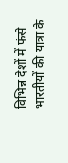विभिन्न देशों में फंसे भारतीयों की यात्रा के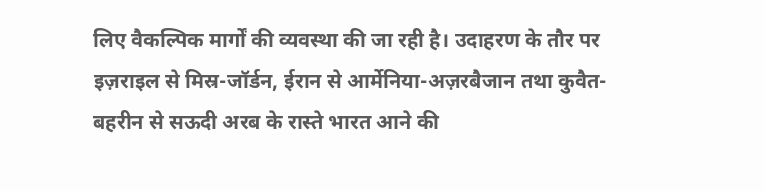लिए वैकल्पिक मार्गों की व्यवस्था की जा रही है। उदाहरण के तौर पर इज़राइल से मिस्र-जॉर्डन, ईरान से आर्मेनिया-अज़रबैजान तथा कुवैत-बहरीन से सऊदी अरब के रास्ते भारत आने की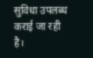सुविधा उपलब्ध कराई जा रही है।